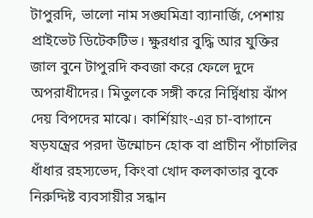টাপুরদি, ভালো নাম সঙ্ঘমিত্রা ব্যানার্জি, পেশায় প্রাইভেট ডিটেকটিভ। ক্ষুরধার বুদ্ধি আর যুক্তির জাল বুনে টাপুরদি কবজা করে ফেলে দুদে অপরাধীদের। মিতুলকে সঙ্গী করে নির্দ্বিধায় ঝাঁপ দেয় বিপদের মাঝে। কার্শিয়াং-এর চা-বাগানে ষড়যন্ত্রের পরদা উন্মোচন হোক বা প্রাচীন পাঁচালির ধাঁধার রহস্যভেদ, কিংবা খোদ কলকাতার বুকে নিরুদ্দিষ্ট ব্যবসায়ীর সন্ধান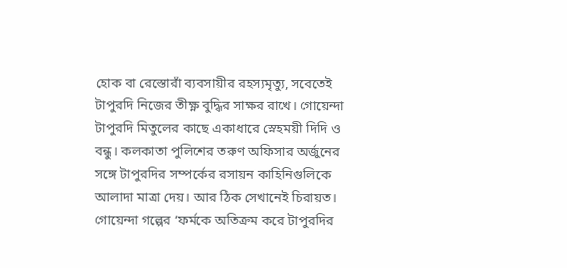হোক বা রেস্তোরাঁ ব্যবসায়ীর রহস্যমৃত্যু, সবেতেই টাপুরদি নিজের তীক্ষ্ণ বুদ্ধির সাক্ষর রাখে। গোয়েন্দা টাপুরদি মিতুলের কাছে একাধারে স্নেহময়ী দিদি ও বন্ধু। কলকাতা পুলিশের তরুণ অফিসার অর্জুনের সঙ্গে টাপুরদির সম্পর্কের রসায়ন কাহিনিগুলিকে আলাদা মাত্রা দেয়। আর ঠিক সেখানেই চিরায়ত। গোয়েন্দা গল্পের ‘ফর্মকে অতিক্রম করে টাপুরদির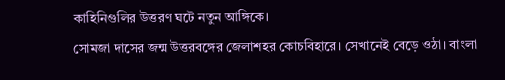কাহিনিগুলির উত্তরণ ঘটে নতুন আঙ্গিকে।
সোমজা দাসের জন্ম উত্তরবঙ্গের জেলাশহর কোচবিহারে। সেখানেই বেড়ে ওঠা। বাংলা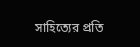সাহিত্যের প্রতি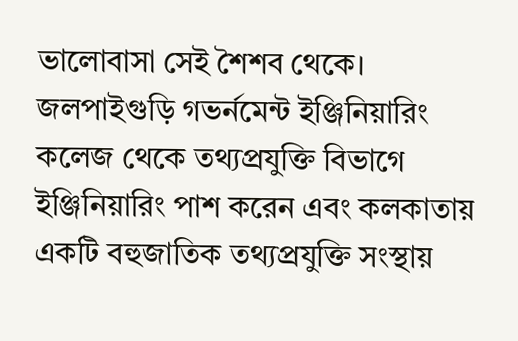ভালোবাসা সেই শৈশব থেকে। জলপাইগুড়ি গভর্নমেন্ট ইঞ্জিনিয়ারিং কলেজ থেকে তথ্যপ্রযুক্তি বিভাগে ইঞ্জিনিয়ারিং পাশ করেন এবং কলকাতায় একটি বহুজাতিক তথ্যপ্রযুক্তি সংস্থায়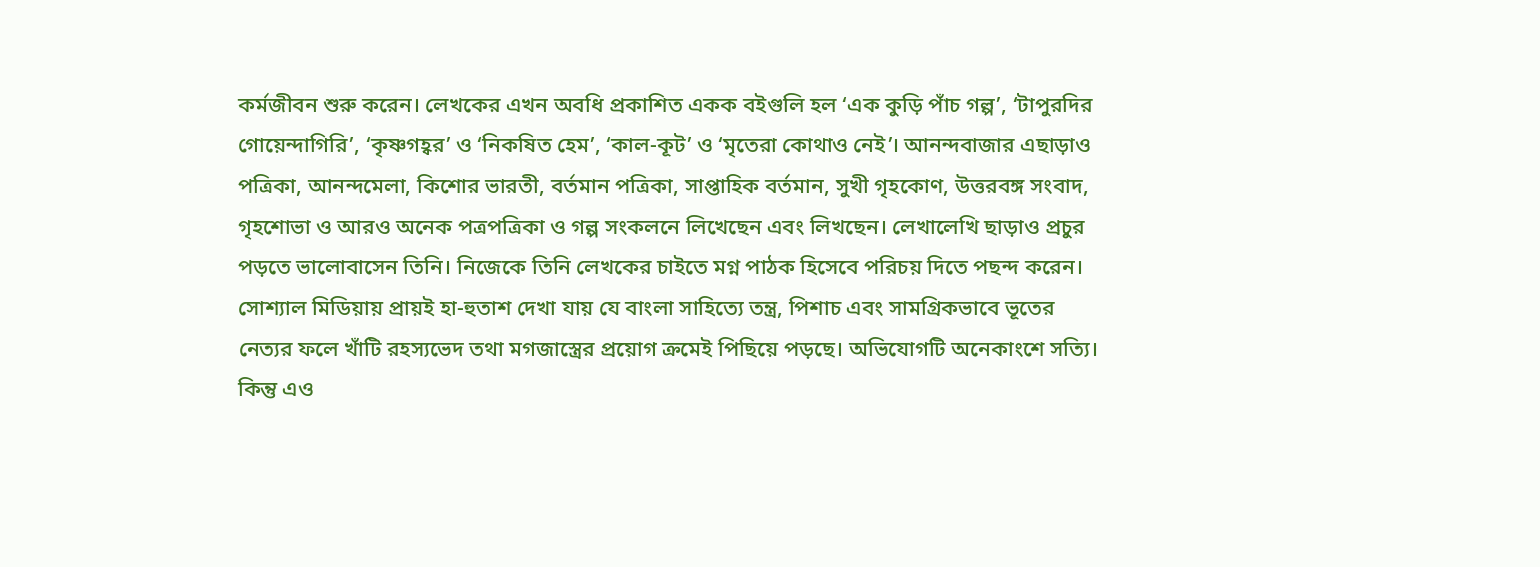কর্মজীবন শুরু করেন। লেখকের এখন অবধি প্রকাশিত একক বইগুলি হল ‘এক কুড়ি পাঁচ গল্প’, ‘টাপুরদির গোয়েন্দাগিরি’, ‘কৃষ্ণগহ্বর’ ও ‘নিকষিত হেম’, ‘কাল-কূট’ ও ‘মৃতেরা কোথাও নেই’। আনন্দবাজার এছাড়াও পত্রিকা, আনন্দমেলা, কিশোর ভারতী, বর্তমান পত্রিকা, সাপ্তাহিক বর্তমান, সুখী গৃহকোণ, উত্তরবঙ্গ সংবাদ, গৃহশোভা ও আরও অনেক পত্রপত্রিকা ও গল্প সংকলনে লিখেছেন এবং লিখছেন। লেখালেখি ছাড়াও প্রচুর পড়তে ভালোবাসেন তিনি। নিজেকে তিনি লেখকের চাইতে মগ্ন পাঠক হিসেবে পরিচয় দিতে পছন্দ করেন।
সোশ্যাল মিডিয়ায় প্রায়ই হা-হুতাশ দেখা যায় যে বাংলা সাহিত্যে তন্ত্র, পিশাচ এবং সামগ্রিকভাবে ভূতের নেত্যর ফলে খাঁটি রহস্যভেদ তথা মগজাস্ত্রের প্রয়োগ ক্রমেই পিছিয়ে পড়ছে। অভিযোগটি অনেকাংশে সত্যি। কিন্তু এও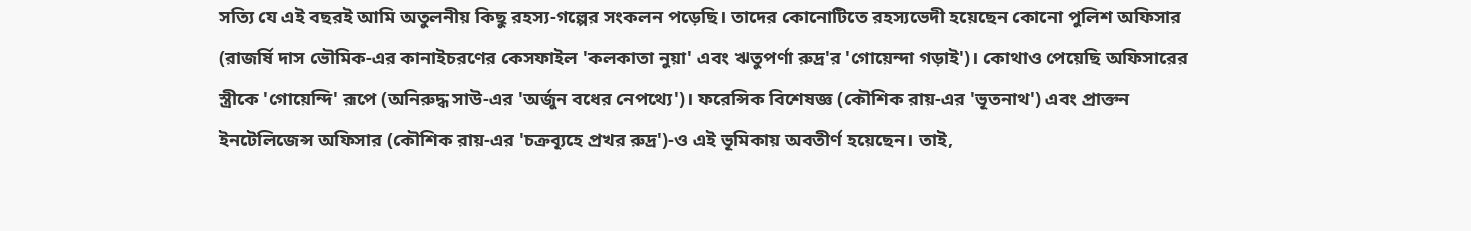সত্যি যে এই বছরই আমি অতুলনীয় কিছু রহস্য-গল্পের সংকলন পড়েছি। তাদের কোনোটিতে রহস্যভেদী হয়েছেন কোনো পুলিশ অফিসার (রাজর্ষি দাস ভৌমিক-এর কানাইচরণের কেসফাইল 'কলকাতা নুয়া' এবং ঋতুপর্ণা রুদ্র'র 'গোয়েন্দা গড়াই')। কোথাও পেয়েছি অফিসারের স্ত্রীকে 'গোয়েন্দি' রূপে (অনিরুদ্ধ সাউ-এর 'অর্জুন বধের নেপথ্যে')। ফরেন্সিক বিশেষজ্ঞ (কৌশিক রায়-এর 'ভূতনাথ') এবং প্রাক্তন ইনটেলিজেন্স অফিসার (কৌশিক রায়-এর 'চক্রব্যূহে প্রখর রুদ্র')-ও এই ভূমিকায় অবতীর্ণ হয়েছেন। তাই,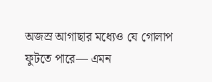অজস্র আগাছার মধ্যেও যে গোলাপ ফুটতে পারে— এমন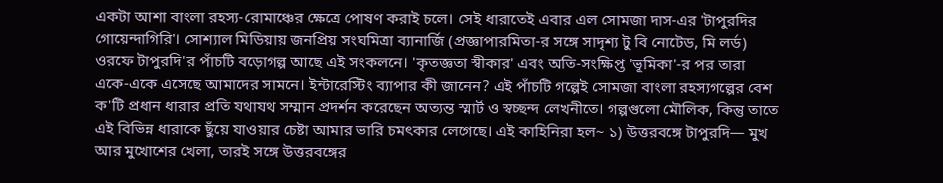একটা আশা বাংলা রহস্য-রোমাঞ্চের ক্ষেত্রে পোষণ করাই চলে। সেই ধারাতেই এবার এল সোমজা দাস-এর 'টাপুরদির গোয়েন্দাগিরি'। সোশ্যাল মিডিয়ায় জনপ্রিয় সংঘমিত্রা ব্যানার্জি (প্রজ্ঞাপারমিতা-র সঙ্গে সাদৃশ্য টু বি নোটেড, মি লর্ড) ওরফে টাপুরদি'র পাঁচটি বড়োগল্প আছে এই সংকলনে। 'কৃতজ্ঞতা স্বীকার' এবং অতি-সংক্ষিপ্ত 'ভূমিকা'-র পর তারা একে-একে এসেছে আমাদের সামনে। ইন্টারেস্টিং ব্যাপার কী জানেন? এই পাঁচটি গল্পেই সোমজা বাংলা রহস্যগল্পের বেশ ক'টি প্রধান ধারার প্রতি যথাযথ সম্মান প্রদর্শন করেছেন অত্যন্ত স্মার্ট ও স্বচ্ছন্দ লেখনীতে। গল্পগুলো মৌলিক, কিন্তু তাতে এই বিভিন্ন ধারাকে ছুঁয়ে যাওয়ার চেষ্টা আমার ভারি চমৎকার লেগেছে। এই কাহিনিরা হল~ ১) উত্তরবঙ্গে টাপুরদি— মুখ আর মুখোশের খেলা, তারই সঙ্গে উত্তরবঙ্গের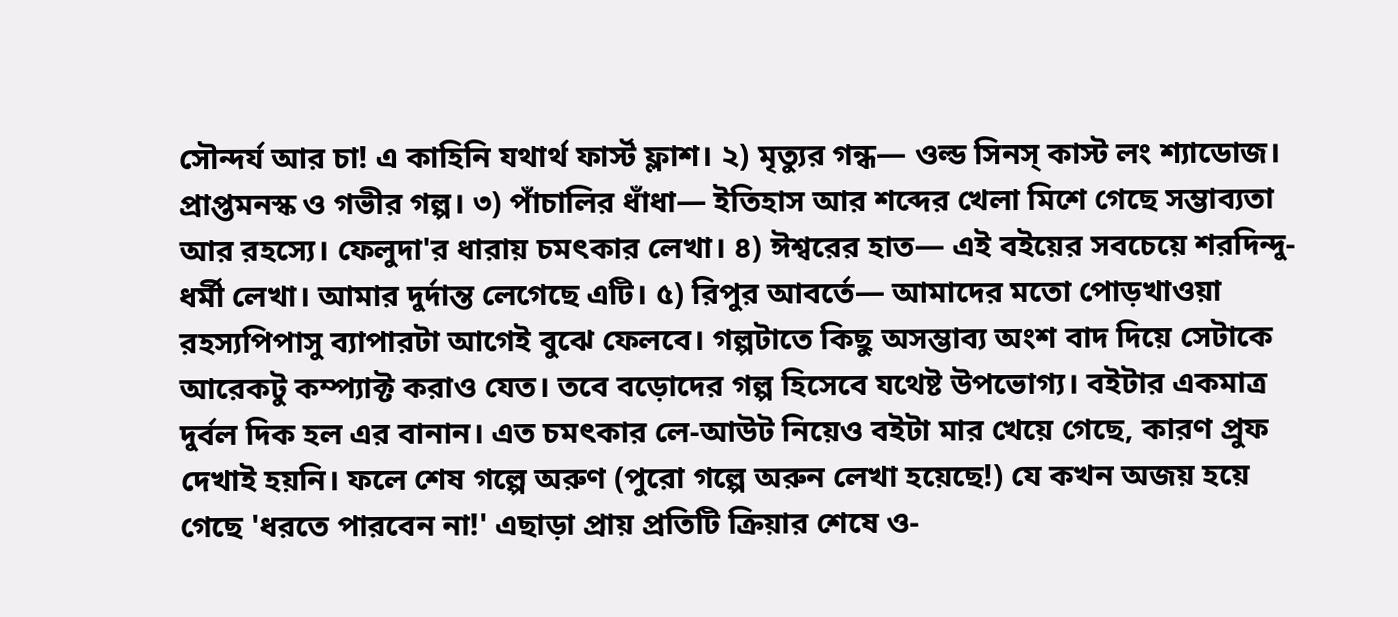সৌন্দর্য আর চা! এ কাহিনি যথার্থ ফার্স্ট ফ্লাশ। ২) মৃত্যুর গন্ধ— ওল্ড সিনস্ কাস্ট লং শ্যাডোজ। প্রাপ্তমনস্ক ও গভীর গল্প। ৩) পাঁচালির ধাঁধা— ইতিহাস আর শব্দের খেলা মিশে গেছে সম্ভাব্যতা আর রহস্যে। ফেলুদা'র ধারায় চমৎকার লেখা। ৪) ঈশ্বরের হাত— এই বইয়ের সবচেয়ে শরদিন্দু-ধর্মী লেখা। আমার দুর্দান্ত লেগেছে এটি। ৫) রিপুর আবর্তে— আমাদের মতো পোড়খাওয়া রহস্যপিপাসু ব্যাপারটা আগেই বুঝে ফেলবে। গল্পটাতে কিছু অসম্ভাব্য অংশ বাদ দিয়ে সেটাকে আরেকটু কম্প্যাক্ট করাও যেত। তবে বড়োদের গল্প হিসেবে যথেষ্ট উপভোগ্য। বইটার একমাত্র দুর্বল দিক হল এর বানান। এত চমৎকার লে-আউট নিয়েও বইটা মার খেয়ে গেছে, কারণ প্রুফ দেখাই হয়নি। ফলে শেষ গল্পে অরুণ (পুরো গল্পে অরুন লেখা হয়েছে!) যে কখন অজয় হয়ে গেছে 'ধরতে পারবেন না!' এছাড়া প্রায় প্রতিটি ক্রিয়ার শেষে ও-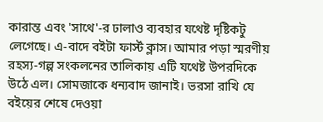কারান্ত এবং 'সাথে'-র ঢালাও ব্যবহার যথেষ্ট দৃষ্টিকটু লেগেছে। এ-বাদে বইটা ফার্স্ট ক্লাস। আমার পড়া স্মরণীয় রহস্য-গল্প সংকলনের তালিকায় এটি যথেষ্ট উপরদিকে উঠে এল। সোমজাকে ধন্যবাদ জানাই। ভরসা রাখি যে বইয়ের শেষে দেওয়া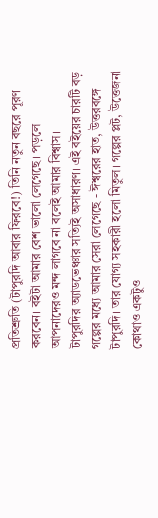প্রতিশ্রুতি (টাপুরদি আবার ফিরবে!) তিনি নতুন বছরে পূরণ করবেন। বইটা আমার বেশ ভালো লেগেছে। পড়লে আপনাদেরও মন্দ লাগবে না বলেই আমার বিশ্বাস।
টাপুরদির অ্যাডভেঞ্চার সত্যিই অসাধারণ। এই বইয়ের চারটি বড় গল্পের মধ্যে আমার সেরা লেগেছে - ঈশ্বরের হাত, উত্তরবঙ্গে টাপুরদি। তার যোগ্য সহকারী হলো মিতুল। গল্পের প্লট, উত্তেজনা কোথাও একটুও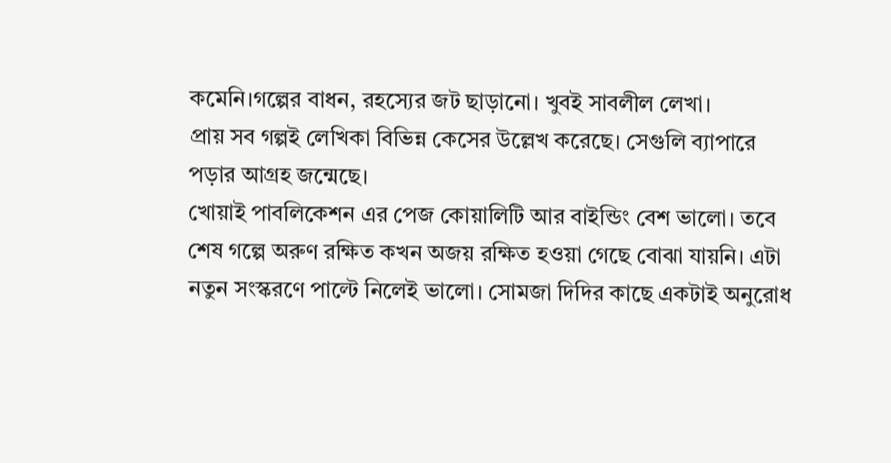কমেনি।গল্পের বাধন, রহস্যের জট ছাড়ানো। খুবই সাবলীল লেখা।
প্রায় সব গল্পই লেখিকা বিভিন্ন কেসের উল্লেখ করেছে। সেগুলি ব্যাপারে পড়ার আগ্রহ জন্মেছে।
খোয়াই পাবলিকেশন এর পেজ কোয়ালিটি আর বাইন্ডিং বেশ ভালো। তবে শেষ গল্পে অরুণ রক্ষিত কখন অজয় রক্ষিত হওয়া গেছে বোঝা যায়নি। এটা নতুন সংস্করণে পাল্টে নিলেই ভালো। সোমজা দিদির কাছে একটাই অনুরোধ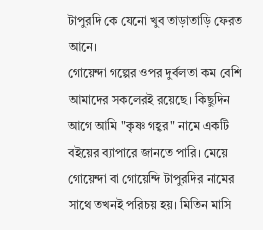টাপুরদি কে যেনো খুব তাড়াতাড়ি ফেরত আনে।
গোয়েন্দা গল্পের ওপর দুর্বলতা কম বেশি আমাদের সকলেরই রয়েছে। কিছুদিন আগে আমি "কৃষ্ণ গহ্বর" নামে একটি বইয়ের ব্যাপারে জানতে পারি। মেয়ে গোয়েন্দা বা গোয়েন্দি টাপুরদির নামের সাথে তখনই পরিচয় হয়। মিতিন মাসি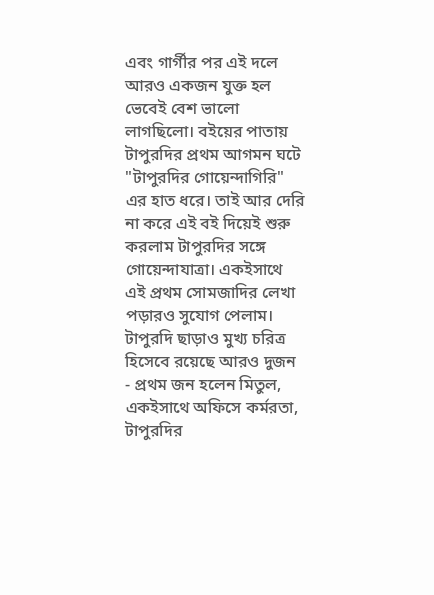এবং গার্গীর পর এই দলে আরও একজন যুক্ত হল ভেবেই বেশ ভালো লাগছিলো। বইয়ের পাতায় টাপুরদির প্রথম আগমন ঘটে "টাপুরদির গোয়েন্দাগিরি" এর হাত ধরে। তাই আর দেরি না করে এই বই দিয়েই শুরু করলাম টাপুরদির সঙ্গে গোয়েন্দাযাত্রা। একইসাথে এই প্রথম সোমজাদির লেখা পড়ারও সুযোগ পেলাম। টাপুরদি ছাড়াও মুখ্য চরিত্র হিসেবে রয়েছে আরও দুজন - প্রথম জন হলেন মিতুল, একইসাথে অফিসে কর্মরতা, টাপুরদির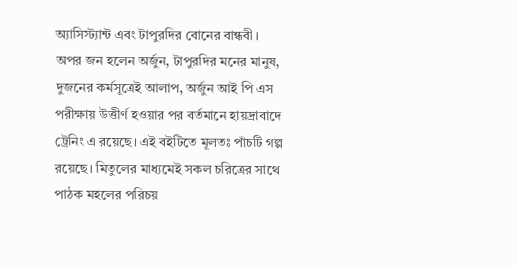অ্যাসিস্ট্যান্ট এবং টাপুরদির বোনের বান্ধবী। অপর জন হলেন অর্জুন, টাপুরদির মনের মানুষ, দুজনের কর্মসূত্রেই আলাপ, অর্জুন আই পি এস পরীক্ষায় উত্তীর্ণ হওয়ার পর বর্তমানে হায়দ্রাবাদে ট্রেনিং এ রয়েছে। এই বইটিতে মূলতঃ পাঁচটি গল্প রয়েছে। মিতুলের মাধ্যমেই সকল চরিত্রের সাথে পাঠক মহলের পরিচয়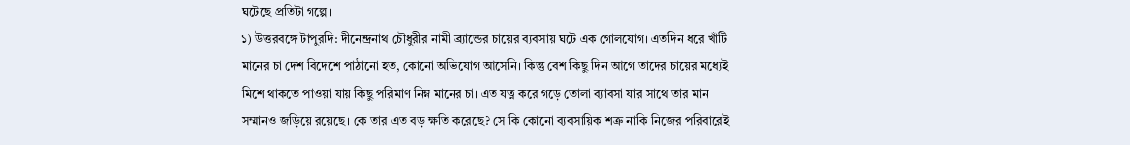ঘটেছে প্রতিটা গল্পে।
১) উত্তরবঙ্গে টাপুরদি: দীনেন্দ্রনাথ চৌধুরীর নামী ব্র্যান্ডের চায়ের ব্যবসায় ঘটে এক গোলযোগ। এতদিন ধরে খাঁটি মানের চা দেশ বিদেশে পাঠানো হত, কোনো অভিযোগ আসেনি। কিন্তু বেশ কিছু দিন আগে তাদের চায়ের মধ্যেই মিশে থাকতে পাওয়া যায় কিছু পরিমাণ নিম্ন মানের চা। এত যত্ন করে গড়ে তোলা ব্যাবসা যার সাথে তার মান সম্মানও জড়িয়ে রয়েছে। কে তার এত বড় ক্ষতি করেছে? সে কি কোনো ব্যবসায়িক শত্রু নাকি নিজের পরিবারেই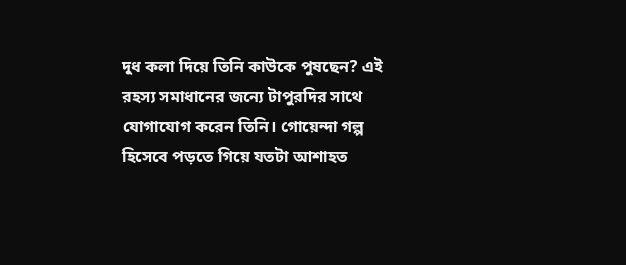দুধ কলা দিয়ে তিনি কাউকে পুষছেন? এই রহস্য সমাধানের জন্যে টাপুরদির সাথে যোগাযোগ করেন তিনি। গোয়েন্দা গল্প হিসেবে পড়তে গিয়ে যতটা আশাহত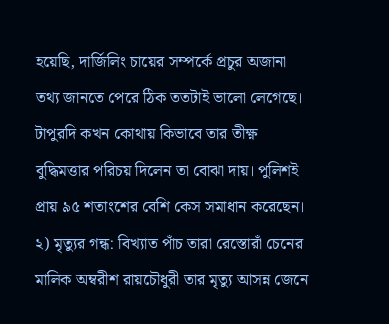হয়েছি, দার্জিলিং চায়ের সম্পর্কে প্রচুর অজানা তথ্য জানতে পেরে ঠিক ততটাই ভালো লেগেছে। টাপুরদি কখন কোথায় কিভাবে তার তীক্ষ্ণ বুদ্ধিমত্তার পরিচয় দিলেন তা বোঝা দায়। পুলিশই প্রায় ৯৫ শতাংশের বেশি কেস সমাধান করেছেন।
২) মৃত্যুর গন্ধ: বিখ্যাত পাঁচ তারা রেস্তোরাঁ চেনের মালিক অম্বরীশ রায়চৌধুরী তার মৃত্যু আসন্ন জেনে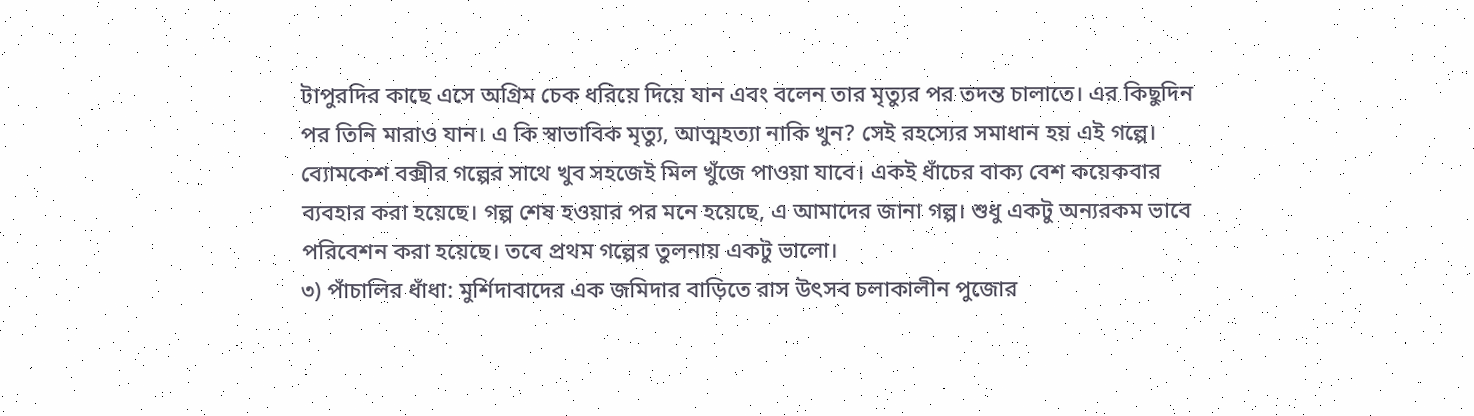টাপুরদির কাছে এসে অগ্রিম চেক ধরিয়ে দিয়ে যান এবং বলেন তার মৃত্যুর পর তদন্ত চালাতে। এর কিছুদিন পর তিনি মারাও যান। এ কি স্বাভাবিক মৃত্যু, আত্মহত্যা নাকি খুন? সেই রহস্যের সমাধান হয় এই গল্পে। ব্যোমকেশ বক্সীর গল্পের সাথে খুব সহজেই মিল খুঁজে পাওয়া যাবে। একই ধাঁচের বাক্য বেশ কয়েকবার ব্যবহার করা হয়েছে। গল্প শেষ হওয়ার পর মনে হয়েছে, এ আমাদের জানা গল্প। শুধু একটু অন্যরকম ভাবে পরিবেশন করা হয়েছে। তবে প্রথম গল্পের তুলনায় একটু ভালো।
৩) পাঁচালির ধাঁধা: মুর্শিদাবাদের এক জমিদার বাড়িতে রাস উৎসব চলাকালীন পুজোর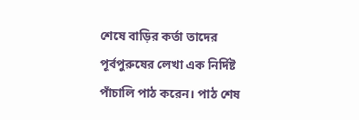শেষে বাড়ির কর্তা তাদের পূর্বপুরুষের লেখা এক নির্দিষ্ট পাঁচালি পাঠ করেন। পাঠ শেষ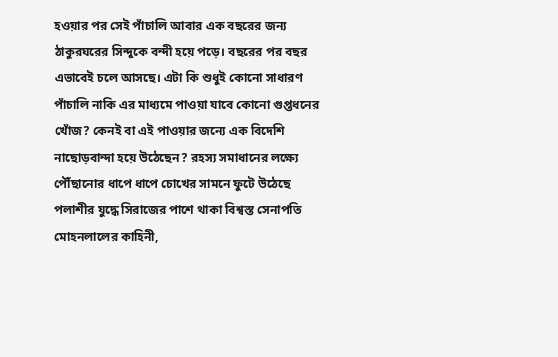হওয়ার পর সেই পাঁচালি আবার এক বছরের জন্য ঠাকুরঘরের সিন্দুকে বন্দী হয়ে পড়ে। বছরের পর বছর এভাবেই চলে আসছে। এটা কি শুধুই কোনো সাধারণ পাঁচালি নাকি এর মাধ্যমে পাওয়া যাবে কোনো গুপ্তধনের খোঁজ? কেনই বা এই পাওয়ার জন্যে এক বিদেশি নাছোড়বান্দা হয়ে উঠেছেন? রহস্য সমাধানের লক্ষ্যে পৌঁছানোর ধাপে ধাপে চোখের সামনে ফুটে উঠেছে পলাশীর যুদ্ধে সিরাজের পাশে থাকা বিশ্বস্ত সেনাপতি মোহনলালের কাহিনী,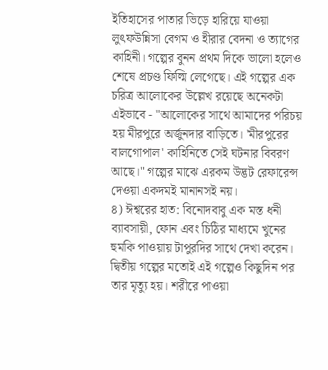ইতিহাসের পাতার ভিড়ে হারিয়ে যাওয়া লুৎফউন্নিসা বেগম ও হীরার বেদনা ও ত্যাগের কাহিনী। গল্পের বুনন প্রথম দিকে ভালো হলেও শেষে প্রচণ্ড ফিল্মি লেগেছে। এই গল্পের এক চরিত্র আলোকের উল্লেখ রয়েছে অনেকটা এইভাবে - "আলোকের সাথে আমাদের পরিচয় হয় মীরপুরে অর্জুনদার বাড়িতে। 'মীরপুরের বালগোপাল' কাহিনিতে সেই ঘটনার বিবরণ আছে।" গল্পের মাঝে এরকম উদ্ভট রেফারেন্স দেওয়া একদমই মানানসই নয়।
৪) ঈশ্বরের হাত: বিনোদবাবু এক মস্ত ধনী ব্যাবসায়ী, ফোন এবং চিঠির মাধ্যমে খুনের হুমকি পাওয়ায় টাপুরদির সাথে দেখা করেন। দ্বিতীয় গল্পের মতোই এই গল্পেও কিছুদিন পর তার মৃত্যু হয়। শরীরে পাওয়া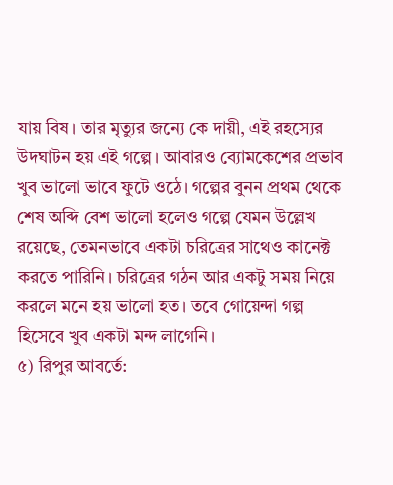যায় বিষ। তার মৃত্যুর জন্যে কে দায়ী, এই রহস্যের উদঘাটন হয় এই গল্পে। আবারও ব্যোমকেশের প্রভাব খুব ভালো ভাবে ফুটে ওঠে। গল্পের বুনন প্রথম থেকে শেষ অব্দি বেশ ভালো হলেও গল্পে যেমন উল্লেখ রয়েছে, তেমনভাবে একটা চরিত্রের সাথেও কানেক্ট করতে পারিনি। চরিত্রের গঠন আর একটু সময় নিয়ে করলে মনে হয় ভালো হত। তবে গোয়েন্দা গল্প হিসেবে খুব একটা মন্দ লাগেনি।
৫) রিপুর আবর্তে: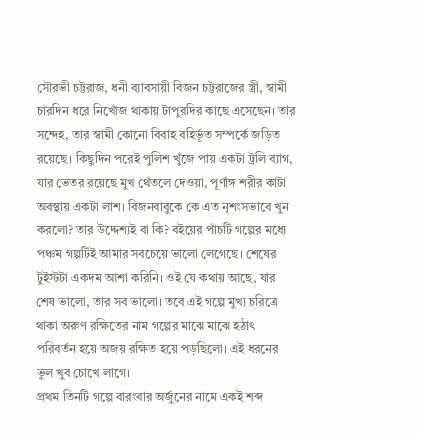সৌরভী চট্টরাজ, ধনী ব্যাবসায়ী বিজন চট্টরাজের স্ত্রী, স্বামী চারদিন ধরে নিখোঁজ থাকায় টাপুরদির কাছে এসেছেন। তার সন্দেহ, তার স্বামী কোনো বিবাহ বহির্ভূত সম্পর্কে জড়িত রয়েছে। কিছুদিন পরেই পুলিশ খুঁজে পায় একটা ট্রলি ব্যাগ, যার ভেতর রয়েছে মুখ থেঁতলে দেওয়া, পূর্ণাঙ্গ শরীর কাটা অবস্থায় একটা লাশ। বিজনবাবুকে কে এত নৃশংসভাবে খুন করলো? তার উদ্দেশ্যই বা কি? বইয়ের পাঁচটি গল্পের মধ্যে পঞ্চম গল্পটিই আমার সবচেয়ে ভালো লেগেছে। শেষের টুইস্টটা একদম আশা করিনি। ওই যে কথায় আছে, যার শেষ ভালো, তার সব ভালো। তবে এই গল্পে মুখ্য চরিত্রে থাকা অরুণ রক্ষিতের নাম গল্পের মাঝে মাঝে হঠাৎ পরিবর্তন হয়ে অজয় রক্ষিত হয়ে পড়ছিলো। এই ধরনের ভুল খুব চোখে লাগে।
প্রথম তিনটি গল্পে বারংবার অর্জুনের নামে একই শব্দ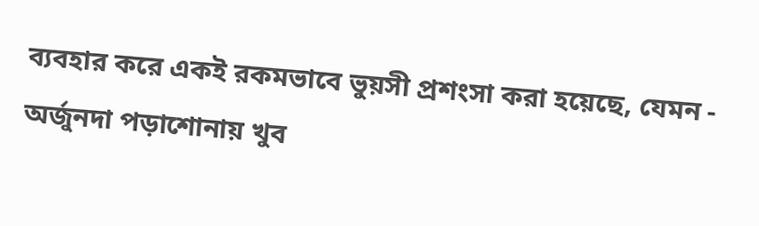ব্যবহার করে একই রকমভাবে ভুয়সী প্রশংসা করা হয়েছে, যেমন - অর্জুনদা পড়াশোনায় খুব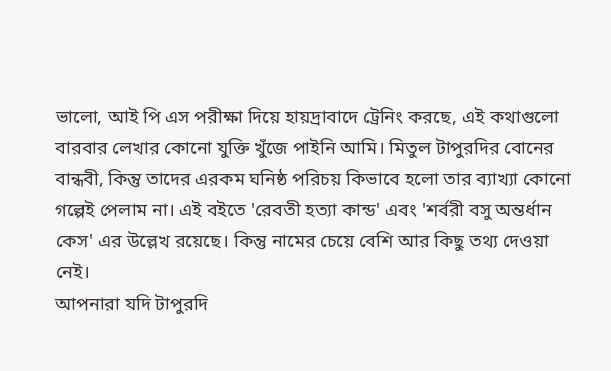ভালো, আই পি এস পরীক্ষা দিয়ে হায়দ্রাবাদে ট্রেনিং করছে, এই কথাগুলো বারবার লেখার কোনো যুক্তি খুঁজে পাইনি আমি। মিতুল টাপুরদির বোনের বান্ধবী, কিন্তু তাদের এরকম ঘনিষ্ঠ পরিচয় কিভাবে হলো তার ব্যাখ্যা কোনো গল্পেই পেলাম না। এই বইতে 'রেবতী হত্যা কান্ড' এবং 'শর্বরী বসু অন্তর্ধান কেস' এর উল্লেখ রয়েছে। কিন্তু নামের চেয়ে বেশি আর কিছু তথ্য দেওয়া নেই।
আপনারা যদি টাপুরদি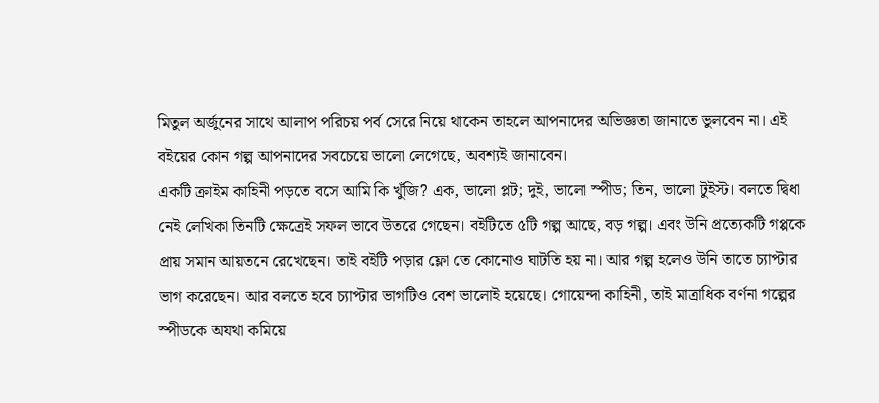মিতুল অর্জুনের সাথে আলাপ পরিচয় পর্ব সেরে নিয়ে থাকেন তাহলে আপনাদের অভিজ্ঞতা জানাতে ভুলবেন না। এই বইয়ের কোন গল্প আপনাদের সবচেয়ে ভালো লেগেছে, অবশ্যই জানাবেন।
একটি ক্রাইম কাহিনী পড়তে বসে আমি কি খুঁজি? এক, ভালো প্লট; দুই, ভালো স্পীড; তিন, ভালো টুইস্ট। বলতে দ্বিধা নেই লেখিকা তিনটি ক্ষেত্রেই সফল ভাবে উতরে গেছেন। বইটিতে ৫টি গল্প আছে, বড় গল্প। এবং উনি প্রত্যেকটি গপ্পকে প্রায় সমান আয়তনে রেখেছেন। তাই বইটি পড়ার ফ্লো তে কোনোও ঘাটতি হয় না। আর গল্প হলেও উনি তাতে চ্যাপ্টার ভাগ করেছেন। আর বলতে হবে চ্যাপ্টার ভাগটিও বেশ ভালোই হয়েছে। গোয়েন্দা কাহিনী, তাই মাত্রাধিক বর্ণনা গল্পের স্পীডকে অযথা কমিয়ে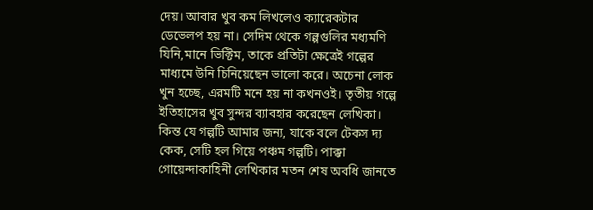দেয়। আবার খুব কম লিখলেও ক্যারেকটার ডেভেলপ হয় না। সেদিম থেকে গল্পগুলির মধ্যমণি যিনি,মানে ভিক্টিম, তাকে প্রতিটা ক্ষেত্রেই গল্পের মাধ্যমে উনি চিনিয়েছেন ভালো করে। অচেনা লোক খুন হচ্ছে, এরমটি মনে হয় না কখনওই। তৃতীয় গল্পে ইতিহাসের খুব সুন্দর ব্যাবহার করেছেন লেখিকা। কিন্ত যে গল্পটি আমার জন্য, যাকে বলে টেকস দ্য কেক, সেটি হল গিয়ে পঞ্চম গল্পটি। পাক্কা গোয়েন্দাকাহিনী লেখিকার মতন শেষ অবধি জানতে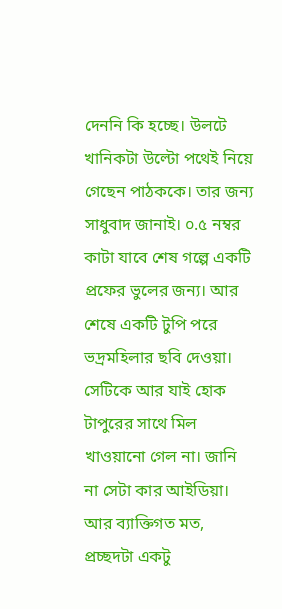দেননি কি হচ্ছে। উলটে খানিকটা উল্টো পথেই নিয়ে গেছেন পাঠককে। তার জন্য সাধুবাদ জানাই। ০.৫ নম্বর কাটা যাবে শেষ গল্পে একটি প্রফের ভুলের জন্য। আর শেষে একটি টুপি পরে ভদ্রমহিলার ছবি দেওয়া। সেটিকে আর যাই হোক টাপুরের সাথে মিল খাওয়ানো গেল না। জানি না সেটা কার আইডিয়া। আর ব্যাক্তিগত মত, প্রচ্ছদটা একটু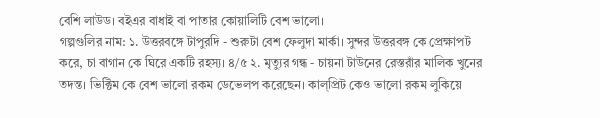বেশি লাউড। বইএর বাধাই বা পাতার কোয়ালিটি বেশ ভালো।
গল্পগুলির নাম: ১. উত্তরবঙ্গে টাপুরদি - শুরুটা বেশ ফেলুদা মার্কা। সুন্দর উত্তরবঙ্গ কে প্রেক্ষাপট করে, চা বাগান কে ঘিরে একটি রহস্য। ৪/৫ ২. মৃত্যুর গন্ধ - চায়না টাউনের রেস্তরাঁর মালিক খুনের তদন্ত। ভিক্টিম কে বেশ ভালো রকম ডেভেলপ করেছেন। কাল্প্রিট কেও ভালো রকম লুকিয়ে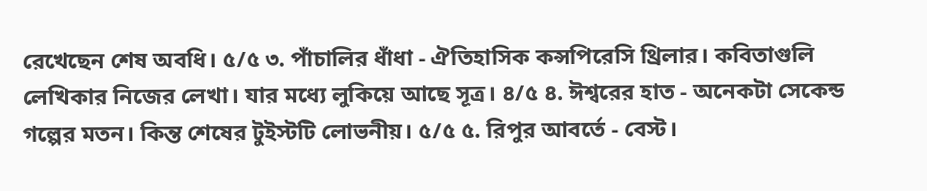রেখেছেন শেষ অবধি। ৫/৫ ৩. পাঁচালির ধাঁধা - ঐতিহাসিক কন্সপিরেসি থ্রিলার। কবিতাগুলি লেখিকার নিজের লেখা। যার মধ্যে লুকিয়ে আছে সূত্র। ৪/৫ ৪. ঈশ্বরের হাত - অনেকটা সেকেন্ড গল্পের মতন। কিন্ত শেষের টুইস্টটি লোভনীয়। ৫/৫ ৫. রিপুর আবর্তে - বেস্ট।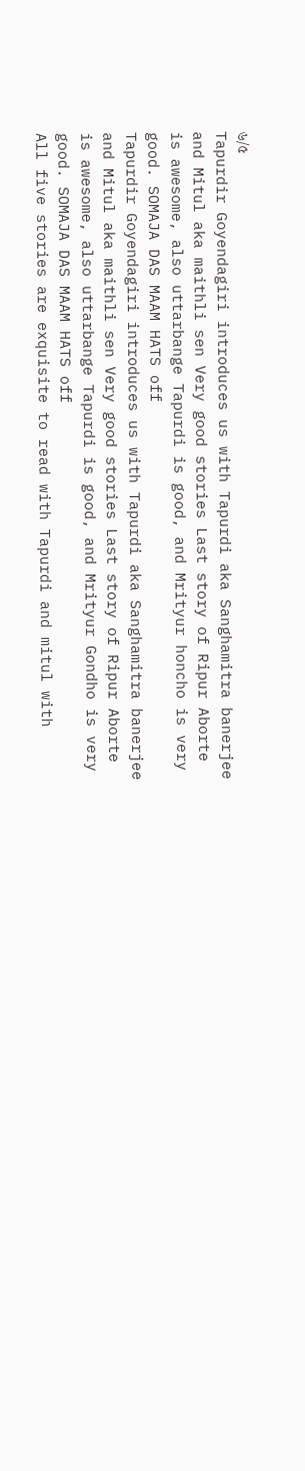৬/৫
Tapurdir Goyendagiri introduces us with Tapurdi aka Sanghamitra banerjee and Mitul aka maithli sen Very good stories Last story of Ripur Aborte is awesome, also uttarbange Tapurdi is good, and Mrityur honcho is very good. SOMAJA DAS MAAM HATS off
Tapurdir Goyendagiri introduces us with Tapurdi aka Sanghamitra banerjee and Mitul aka maithli sen Very good stories Last story of Ripur Aborte is awesome, also uttarbange Tapurdi is good, and Mrityur Gondho is very good. SOMAJA DAS MAAM HATS off
All five stories are exquisite to read with Tapurdi and mitul with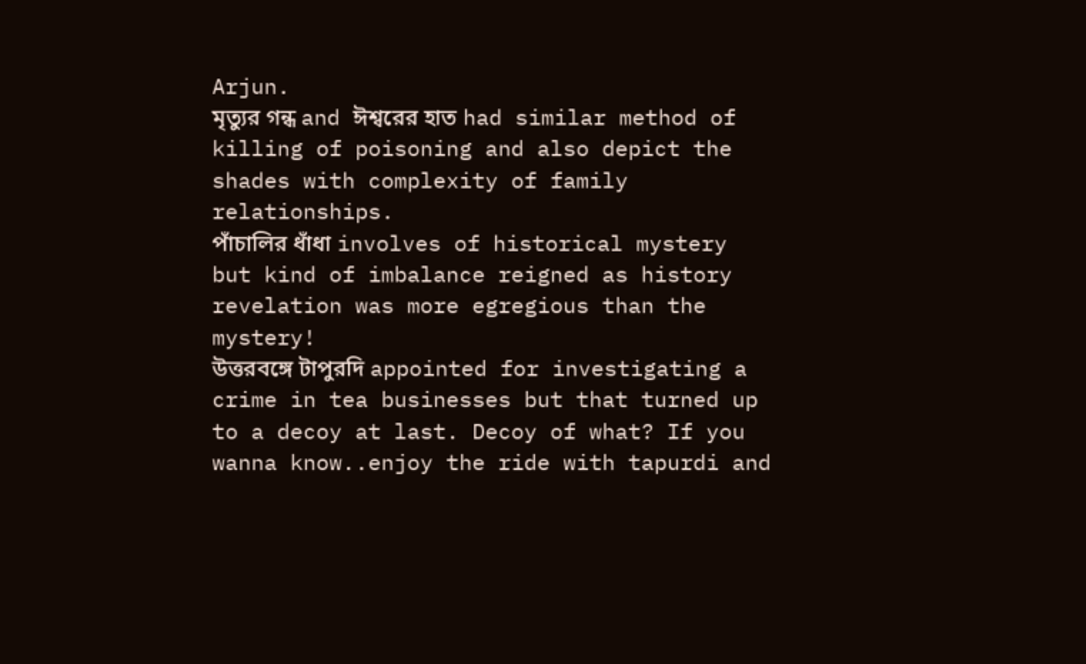Arjun.
মৃত্যুর গন্ধ and ঈশ্বরের হাত had similar method of killing of poisoning and also depict the shades with complexity of family relationships.
পাঁচালির ধাঁধা involves of historical mystery but kind of imbalance reigned as history revelation was more egregious than the mystery!
উত্তরবঙ্গে টাপুরদি appointed for investigating a crime in tea businesses but that turned up to a decoy at last. Decoy of what? If you wanna know..enjoy the ride with tapurdi and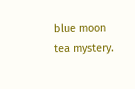blue moon tea mystery.